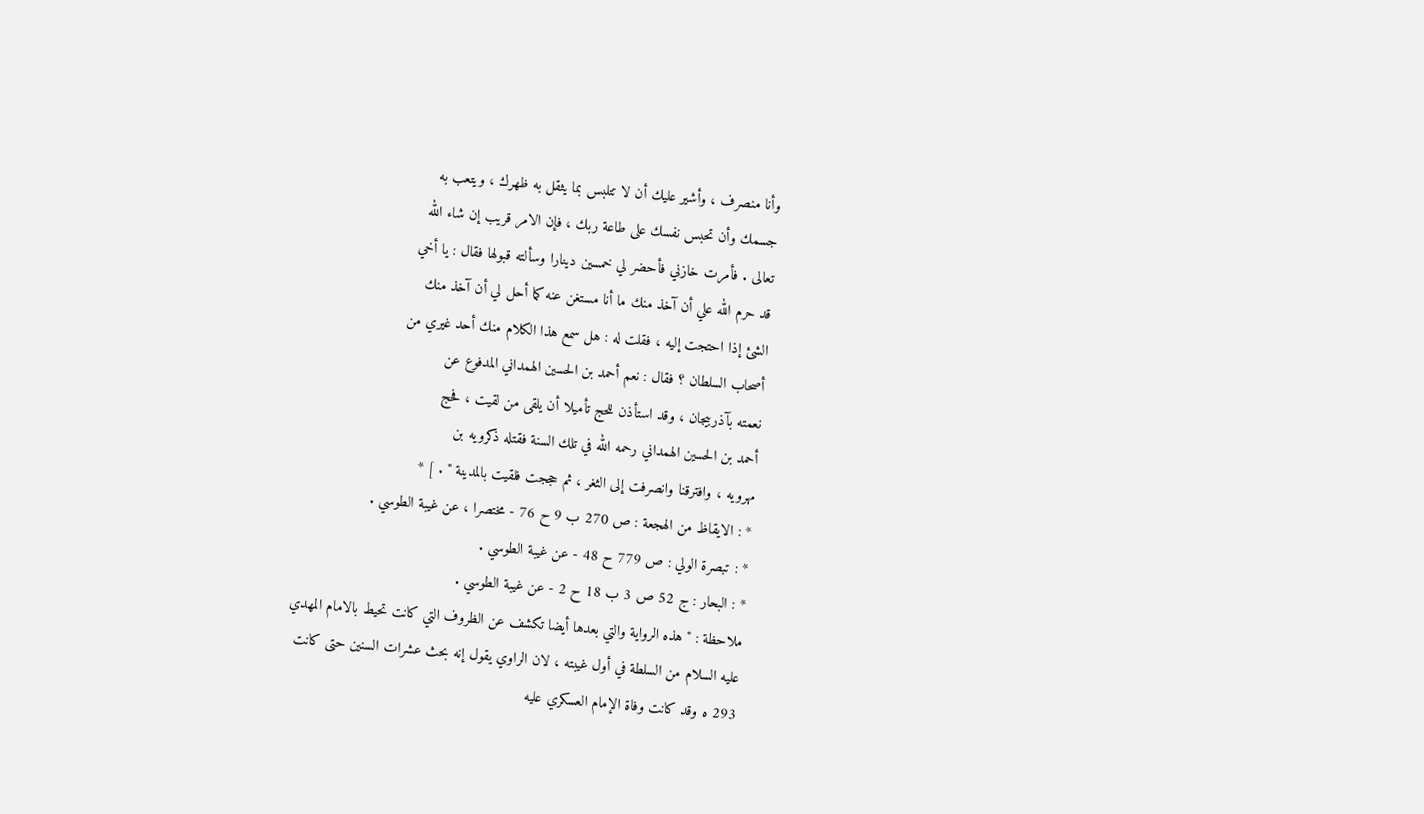وأنا منصرف ، وأشير عليك أن لا تتلبس بما يثقل به ظهرك ، ويتعب به
جسمك وأن تحبس نفسك على طاعة ربك ، فإن الامر قريب إن شاء الله
تعالى . فأمرت خازني فأحضر لي خمسين دينارا وسألته قبولها فقال : يا أخي
قد حرم الله علي أن آخذ منك ما أنا مستغن عنه كما أحل لي أن آخذ منك
الشئ إذا احتجت إليه ، فقلت له : هل سمع هذا الكلام منك أحد غيري من
أصحاب السلطان ؟ فقال : نعم أحمد بن الحسين الهمداني المدفوع عن
نعمته بآذربيجان ، وقد استأذن للحج تأميلا أن يلقى من لقيت ، فحج
أحمد بن الحسين الهمداني رحمه الله في تلك السنة فقتله ذكرويه بن
مهرويه ، وافترقنا وانصرفت إلى الثغر ، ثم حججت فلقيت بالمدينة " . ] *
* : الايقاظ من الهجعة : ص 270 ب 9 ح 76 - مختصرا ، عن غيبة الطوسي .
* : تبصرة الولي : ص 779 ح 48 - عن غيبة الطوسي .
* : البحار : ج 52 ص 3 ب 18 ح 2 - عن غيبة الطوسي .
ملاحظة : " هذه الرواية والتي بعدها أيضا تكشف عن الظروف التي كانت تحيط بالامام المهدي
عليه السلام من السلطة في أول غيبته ، لان الراوي يقول إنه بحث عشرات السنين حتى كانت
293 ه وقد كانت وفاة الإمام العسكري عليه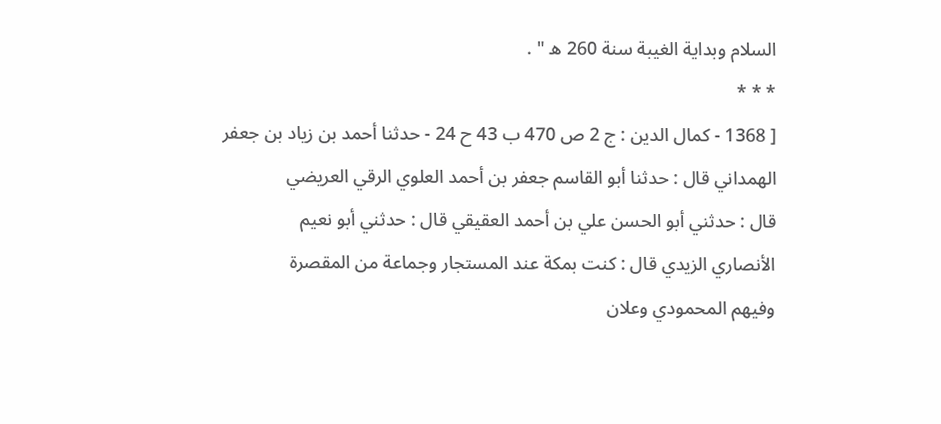السلام وبداية الغيبة سنة 260 ه " .
* * *
[ 1368 - كمال الدين : ج 2 ص 470 ب 43 ح 24 - حدثنا أحمد بن زياد بن جعفر
الهمداني قال : حدثنا أبو القاسم جعفر بن أحمد العلوي الرقي العريضي
قال : حدثني أبو الحسن علي بن أحمد العقيقي قال : حدثني أبو نعيم
الأنصاري الزيدي قال : كنت بمكة عند المستجار وجماعة من المقصرة
وفيهم المحمودي وعلان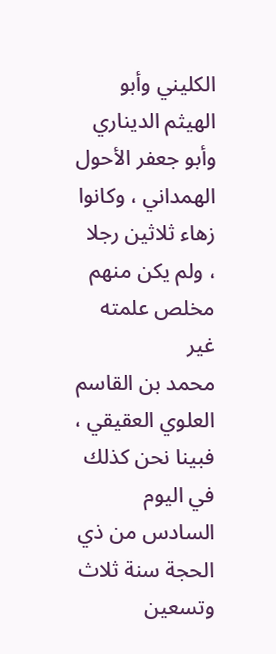الكليني وأبو الهيثم الديناري وأبو جعفر الأحول
الهمداني ، وكانوا زهاء ثلاثين رجلا ، ولم يكن منهم مخلص علمته غير
محمد بن القاسم العلوي العقيقي ، فبينا نحن كذلك في اليوم السادس من ذي
الحجة سنة ثلاث وتسعين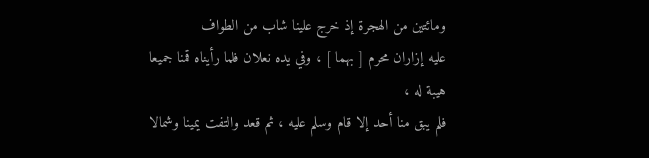ومائتين من الهجرة إذ خرج علينا شاب من الطواف
عليه إزاران محرم [ بهما ] ، وفي يده نعلان فلما رأيناه قمنا جميعا هيبة له ،
فلم يبق منا أحد إلا قام وسلم عليه ، ثم قعد والتفت يمينا وشمالا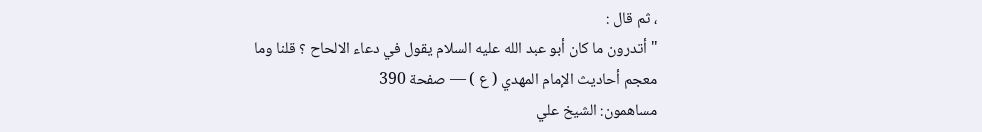، ثم قال :
" أتدرون ما كان أبو عبد الله عليه السلام يقول في دعاء الالحاح ؟ قلنا وما
معجم أحاديث الإمام المهدي ( ع ) — صفحة 390
مساهمون: الشيخ علي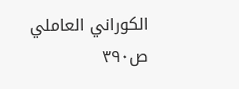الكوراني العاملي
ص٣٩٠